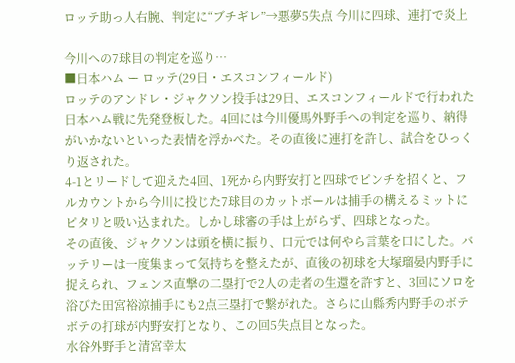ロッテ助っ人右腕、判定に“ブチギレ”→悪夢5失点 今川に四球、連打で炎上

今川への7球目の判定を巡り…
■日本ハム ー ロッテ(29日・エスコンフィールド)
ロッテのアンドレ・ジャクソン投手は29日、エスコンフィールドで行われた日本ハム戦に先発登板した。4回には今川優馬外野手への判定を巡り、納得がいかないといった表情を浮かべた。その直後に連打を許し、試合をひっくり返された。
4-1とリードして迎えた4回、1死から内野安打と四球でピンチを招くと、フルカウントから今川に投じた7球目のカットボールは捕手の構えるミットにピタリと吸い込まれた。しかし球審の手は上がらず、四球となった。
その直後、ジャクソンは頭を横に振り、口元では何やら言葉を口にした。バッテリーは一度集まって気持ちを整えたが、直後の初球を大塚瑠晏内野手に捉えられ、フェンス直撃の二塁打で2人の走者の生還を許すと、3回にソロを浴びた田宮裕涼捕手にも2点三塁打で繋がれた。さらに山縣秀内野手のボテボテの打球が内野安打となり、この回5失点目となった。
水谷外野手と清宮幸太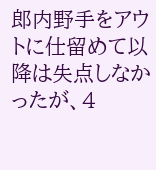郎内野手をアウトに仕留めて以降は失点しなかったが、4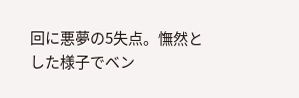回に悪夢の5失点。憮然とした様子でベン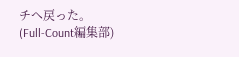チへ戻った。
(Full-Count編集部)